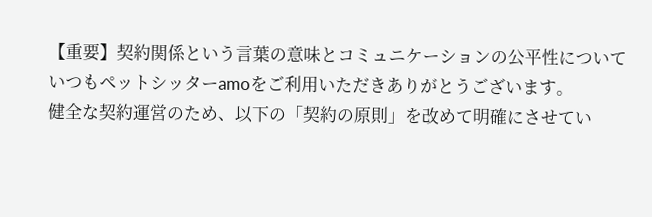【重要】契約関係という言葉の意味とコミュニケーションの公平性について
いつもペットシッターamoをご利用いただきありがとうございます。
健全な契約運営のため、以下の「契約の原則」を改めて明確にさせてい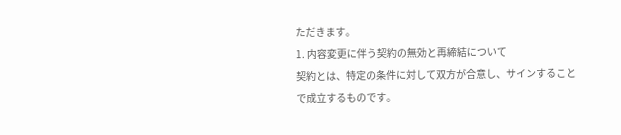ただきます。
1. 内容変更に伴う契約の無効と再締結について
契約とは、特定の条件に対して双方が合意し、サインすることで成立するものです。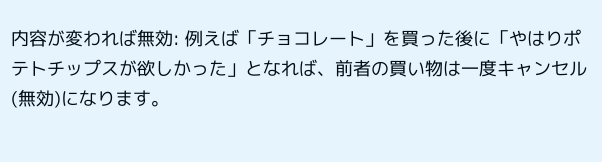内容が変われば無効: 例えば「チョコレート」を買った後に「やはりポテトチップスが欲しかった」となれば、前者の買い物は一度キャンセル(無効)になります。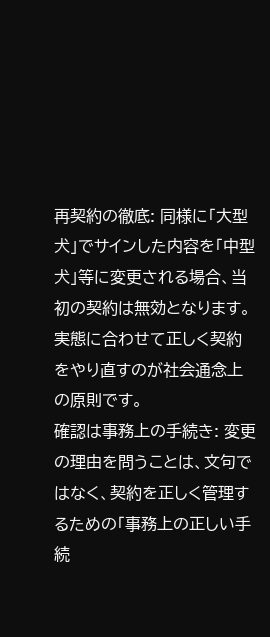再契約の徹底: 同様に「大型犬」でサインした内容を「中型犬」等に変更される場合、当初の契約は無効となります。実態に合わせて正しく契約をやり直すのが社会通念上の原則です。
確認は事務上の手続き: 変更の理由を問うことは、文句ではなく、契約を正しく管理するための「事務上の正しい手続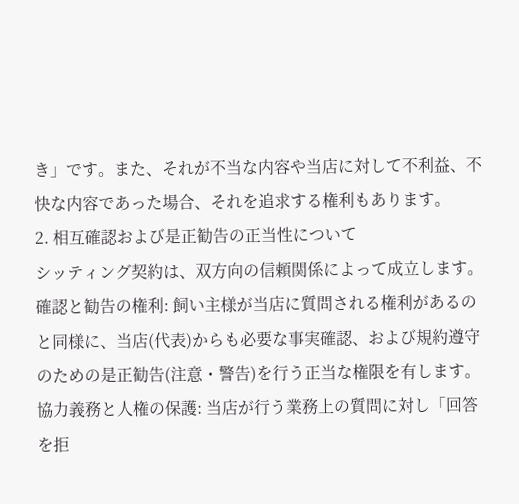き」です。また、それが不当な内容や当店に対して不利益、不快な内容であった場合、それを追求する権利もあります。
2. 相互確認および是正勧告の正当性について
シッティング契約は、双方向の信頼関係によって成立します。
確認と勧告の権利: 飼い主様が当店に質問される権利があるのと同様に、当店(代表)からも必要な事実確認、および規約遵守のための是正勧告(注意・警告)を行う正当な権限を有します。
協力義務と人権の保護: 当店が行う業務上の質問に対し「回答を拒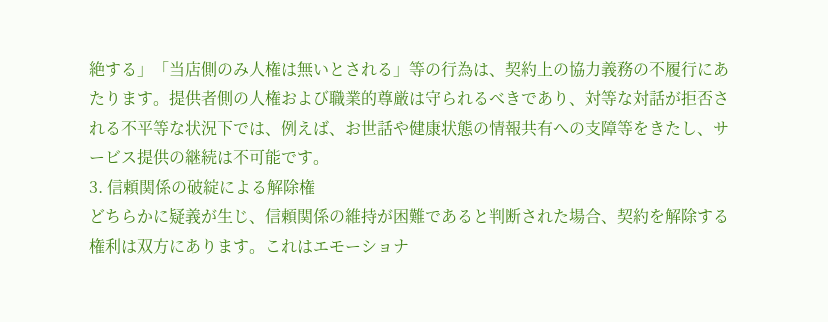絶する」「当店側のみ人権は無いとされる」等の行為は、契約上の協力義務の不履行にあたります。提供者側の人権および職業的尊厳は守られるべきであり、対等な対話が拒否される不平等な状況下では、例えば、お世話や健康状態の情報共有への支障等をきたし、サービス提供の継続は不可能です。
3. 信頼関係の破綻による解除権
どちらかに疑義が生じ、信頼関係の維持が困難であると判断された場合、契約を解除する権利は双方にあります。これはエモーショナ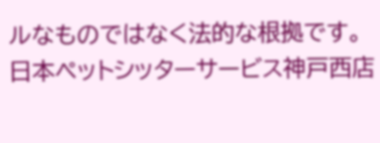ルなものではなく法的な根拠です。
日本ペットシッターサービス神戸西店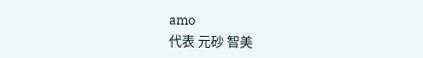amo
代表 元砂 智美